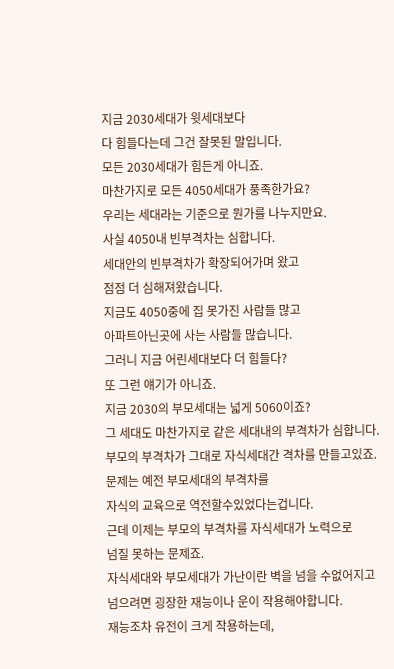지금 2030세대가 윗세대보다
다 힘들다는데 그건 잘못된 말입니다.
모든 2030세대가 힘든게 아니죠.
마찬가지로 모든 4050세대가 풍족한가요?
우리는 세대라는 기준으로 뭔가를 나누지만요.
사실 4050내 빈부격차는 심합니다.
세대안의 빈부격차가 확장되어가며 왔고
점점 더 심해져왔습니다.
지금도 4050중에 집 못가진 사람들 많고
아파트아닌곳에 사는 사람들 많습니다.
그러니 지금 어린세대보다 더 힘들다?
또 그런 얘기가 아니죠.
지금 2030의 부모세대는 넓게 5060이죠?
그 세대도 마찬가지로 같은 세대내의 부격차가 심합니다.
부모의 부격차가 그대로 자식세대간 격차를 만들고있죠.
문제는 예전 부모세대의 부격차를
자식의 교육으로 역전할수있었다는겁니다.
근데 이제는 부모의 부격차를 자식세대가 노력으로
넘질 못하는 문제죠.
자식세대와 부모세대가 가난이란 벽을 넘을 수없어지고
넘으려면 굉장한 재능이나 운이 작용해야합니다.
재능조차 유전이 크게 작용하는데,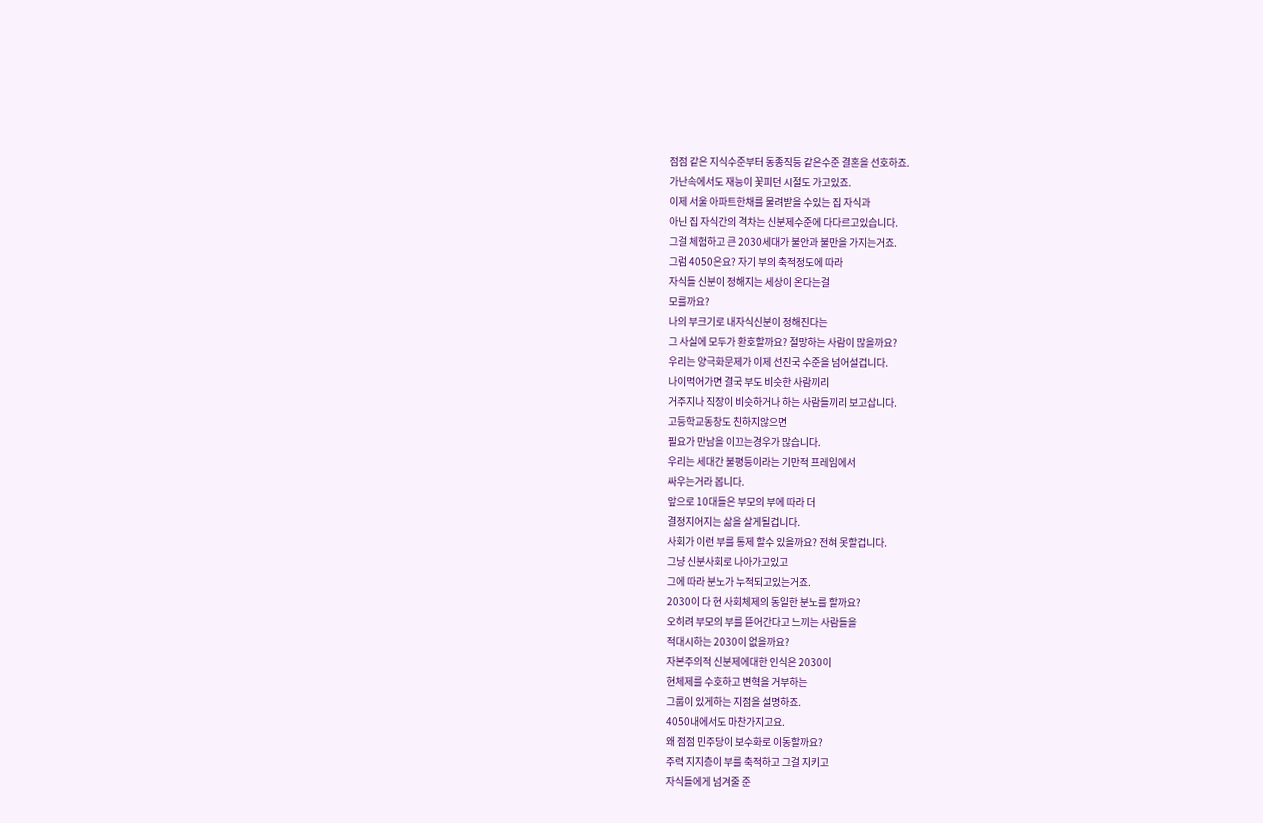점점 같은 지식수준부터 동종직등 같은수준 결혼을 선호하죠.
가난속에서도 재능이 꽃피던 시절도 가고있죠.
이제 서울 아파트한채를 물려받을 수있는 집 자식과
아닌 집 자식간의 격차는 신분제수준에 다다르고있습니다.
그걸 체험하고 큰 2030세대가 불안과 불만을 가지는거죠.
그럼 4050은요? 자기 부의 축적정도에 따라
자식들 신분이 정해지는 세상이 온다는걸
모를까요?
나의 부크기로 내자식신분이 정해진다는
그 사실에 모두가 환호할까요? 절망하는 사람이 많을까요?
우리는 양극화문제가 이제 선진국 수준을 넘어설겁니다.
나이먹어가면 결국 부도 비슷한 사람끼리
거주지나 직장이 비슷하거나 하는 사람들끼리 보고삽니다.
고등학교동창도 친하지않으면
필요가 만남을 이끄는경우가 많습니다.
우리는 세대간 불평등이라는 기만적 프레임에서
싸우는거라 봅니다.
앞으로 10대들은 부모의 부에 따라 더
결정지어지는 삶을 살게될겁니다.
사회가 이런 부를 통제 할수 있을까요? 전혀 못할겁니다.
그냥 신분사회로 나아가고있고
그에 따라 분노가 누적되고있는거죠.
2030이 다 현 사회체제의 동일한 분노를 할까요?
오히려 부모의 부를 뜯어간다고 느끼는 사람들을
적대시하는 2030이 없을까요?
자본주의적 신분제에대한 인식은 2030이
현체제를 수호하고 변혁을 거부하는
그룹이 있게하는 지점을 설명하죠.
4050내에서도 마찬가지고요.
왜 점점 민주당이 보수화로 이동할까요?
주력 지지층이 부를 축적하고 그걸 지키고
자식들에게 넘겨줄 준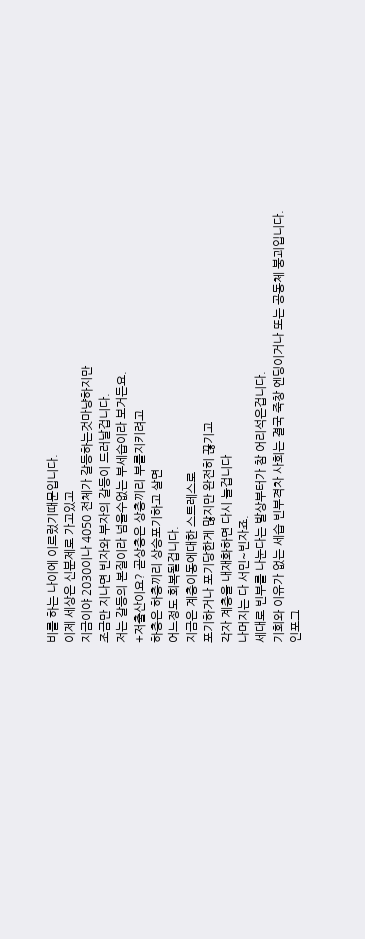비를 하는 나이에 이르렀기때문입니다.
이제 세상은 신분제로 가고있고
지금이야 2030이나 4050 전체가 갈등하는것마냥하지만
조금만 지나면 빈자와 부자의 갈등이 드러날겁니다.
저는 갈등의 본질이라 넘을수없는 부세습이라 보거든요.
+저출산이요? 곧상층은 상층끼리 부를지키려고
하층은 하층끼리 상승포기하고 살면
어느정도 회복될겁니다.
지금은 계층이동에대한 스트레스로
포기하거나 포기당한게 많지만 완전히 끊기고
각자 계층을 내재화하면 다시 늘겁니다
나머지는 다 서민~빈자죠.
세대로 빈부를 나눈다는 발상부터가 참 어리석은겁니다.
기회와 이유가 없는 세습 빈부격차 사회는 결국 죽창 엔딩이거나 또는 공동체 붕괴입니다.
인포그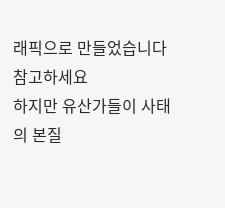래픽으로 만들었습니다
참고하세요
하지만 유산가들이 사태의 본질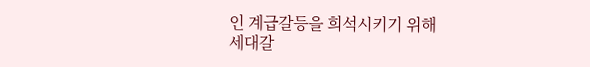인 계급갈등을 희석시키기 위해
세대갈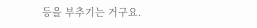등을 부추기는 거구요.